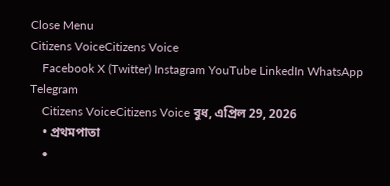Close Menu
Citizens VoiceCitizens Voice
    Facebook X (Twitter) Instagram YouTube LinkedIn WhatsApp Telegram
    Citizens VoiceCitizens Voice বুধ, এপ্রিল 29, 2026
    • প্রথমপাতা
    •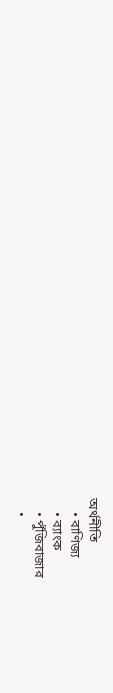অর্থনীতি
    • বাণিজ্য
    • ব্যাংক
    • পুঁজিবাজার
    •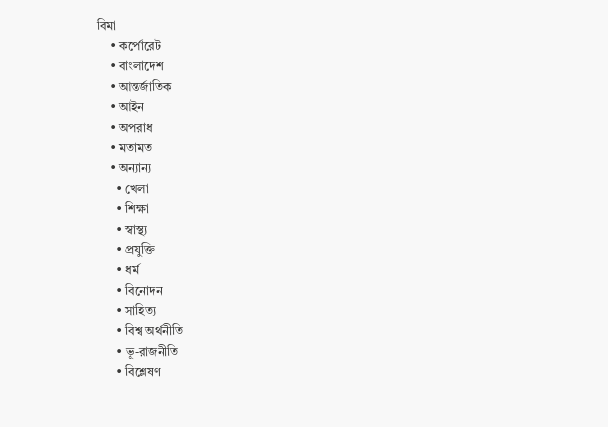বিমা
    • কর্পোরেট
    • বাংলাদেশ
    • আন্তর্জাতিক
    • আইন
    • অপরাধ
    • মতামত
    • অন্যান্য
      • খেলা
      • শিক্ষা
      • স্বাস্থ্য
      • প্রযুক্তি
      • ধর্ম
      • বিনোদন
      • সাহিত্য
      • বিশ্ব অর্থনীতি
      • ভূ-রাজনীতি
      • বিশ্লেষণ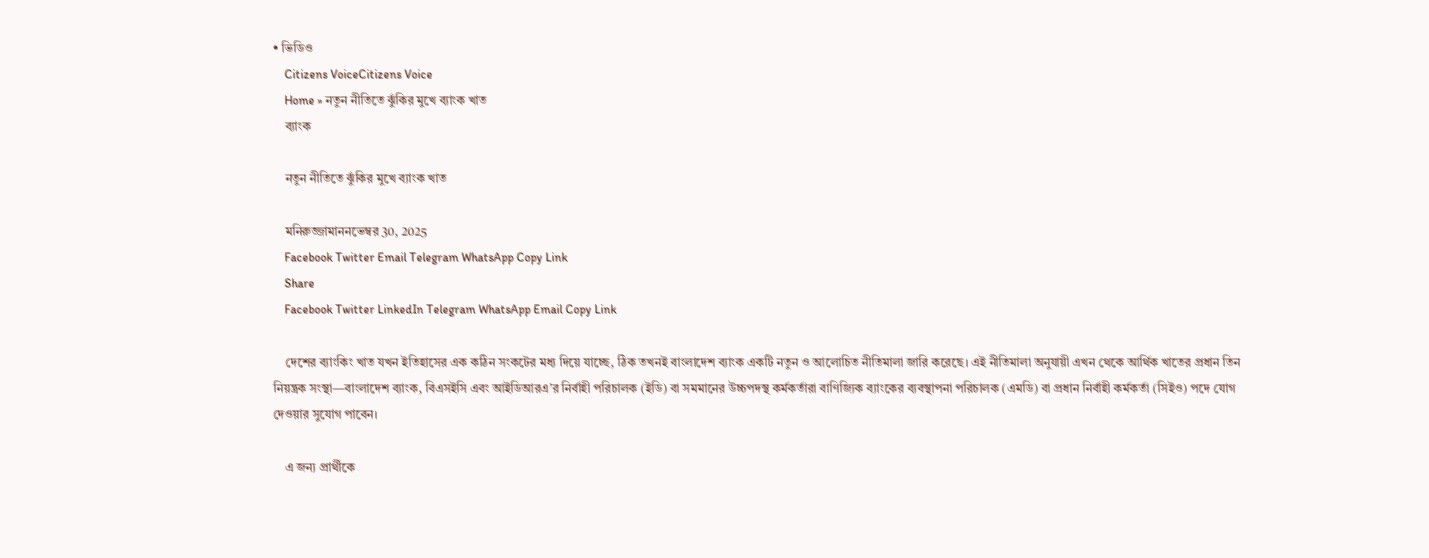• ভিডিও
    Citizens VoiceCitizens Voice
    Home » নতুন নীতিতে ঝুঁকির মুখে ব্যাংক খাত
    ব্যাংক

    নতুন নীতিতে ঝুঁকির মুখে ব্যাংক খাত

    মনিরুজ্জামাননভেম্বর 30, 2025
    Facebook Twitter Email Telegram WhatsApp Copy Link
    Share
    Facebook Twitter LinkedIn Telegram WhatsApp Email Copy Link

    দেশের ব্যাংকিং খাত যখন ইতিহাসের এক কঠিন সংকটের মধ্য দিয়ে যাচ্ছে, ঠিক তখনই বাংলাদেশ ব্যাংক একটি নতুন ও আলোচিত নীতিমালা জারি করেছে। এই নীতিমালা অনুযায়ী এখন থেকে আর্থিক খাতের প্রধান তিন নিয়ন্ত্রক সংস্থা—বাংলাদেশ ব্যাংক, বিএসইসি এবং আইডিআরএ’র নির্বাহী পরিচালক (ইডি) বা সমমানের উচ্চপদস্থ কর্মকর্তারা বাণিজ্যিক ব্যাংকের ব্যবস্থাপনা পরিচালক (এমডি) বা প্রধান নির্বাহী কর্মকর্তা (সিইও) পদে যোগ দেওয়ার সুযোগ পাবেন।

    এ জন্য প্রার্থীকে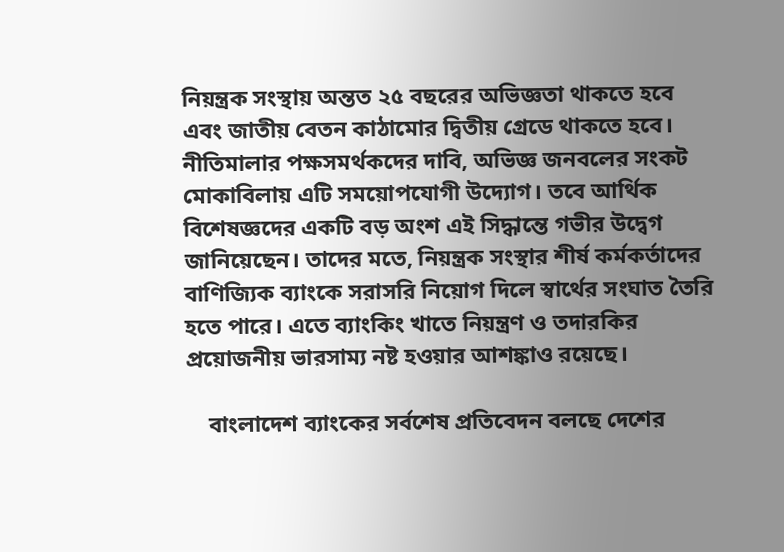নিয়ন্ত্রক সংস্থায় অন্তত ২৫ বছরের অভিজ্ঞতা থাকতে হবে এবং জাতীয় বেতন কাঠামোর দ্বিতীয় গ্রেডে থাকতে হবে। নীতিমালার পক্ষসমর্থকদের দাবি, অভিজ্ঞ জনবলের সংকট মোকাবিলায় এটি সময়োপযোগী উদ্যোগ। তবে আর্থিক বিশেষজ্ঞদের একটি বড় অংশ এই সিদ্ধান্তে গভীর উদ্বেগ জানিয়েছেন। তাদের মতে, নিয়ন্ত্রক সংস্থার শীর্ষ কর্মকর্তাদের বাণিজ্যিক ব্যাংকে সরাসরি নিয়োগ দিলে স্বার্থের সংঘাত তৈরি হতে পারে। এতে ব্যাংকিং খাতে নিয়ন্ত্রণ ও তদারকির প্রয়োজনীয় ভারসাম্য নষ্ট হওয়ার আশঙ্কাও রয়েছে।

    বাংলাদেশ ব্যাংকের সর্বশেষ প্রতিবেদন বলছে দেশের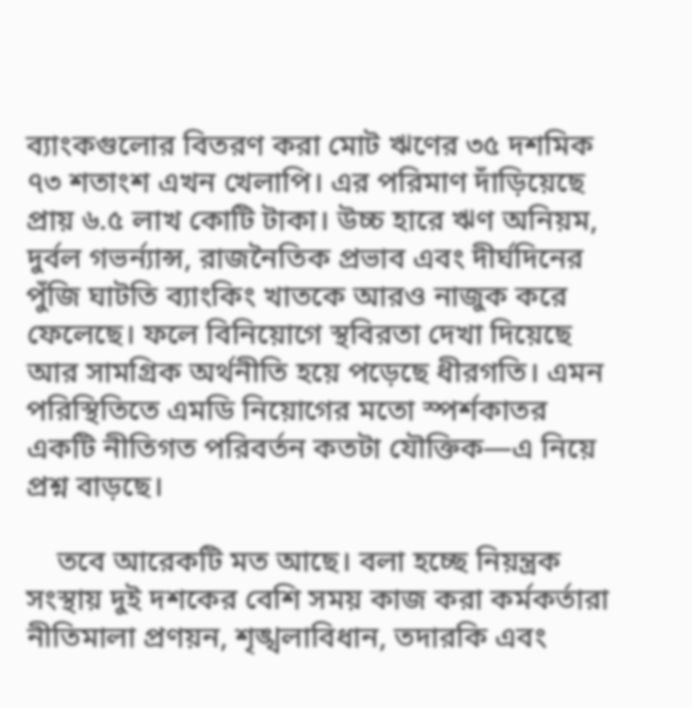ব্যাংকগুলোর বিতরণ করা মোট ঋণের ৩৫ দশমিক ৭৩ শতাংশ এখন খেলাপি। এর পরিমাণ দাঁড়িয়েছে প্রায় ৬.৫ লাখ কোটি টাকা। উচ্চ হারে ঋণ অনিয়ম, দুর্বল গভর্ন্যান্স, রাজনৈতিক প্রভাব এবং দীর্ঘদিনের পুঁজি ঘাটতি ব্যাংকিং খাতকে আরও নাজুক করে ফেলেছে। ফলে বিনিয়োগে স্থবিরতা দেখা দিয়েছে আর সামগ্রিক অর্থনীতি হয়ে পড়েছে ধীরগতি। এমন পরিস্থিতিতে এমডি নিয়োগের মতো স্পর্শকাতর একটি নীতিগত পরিবর্তন কতটা যৌক্তিক—এ নিয়ে প্রশ্ন বাড়ছে।

    তবে আরেকটি মত আছে। বলা হচ্ছে নিয়ন্ত্রক সংস্থায় দুই দশকের বেশি সময় কাজ করা কর্মকর্তারা নীতিমালা প্রণয়ন, শৃঙ্খলাবিধান, তদারকি এবং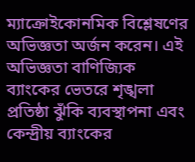ম্যাক্রোইকোনমিক বিশ্লেষণের অভিজ্ঞতা অর্জন করেন। এই অভিজ্ঞতা বাণিজ্যিক ব্যাংকের ভেতরে শৃঙ্খলা প্রতিষ্ঠা ঝুঁকি ব্যবস্থাপনা এবং কেন্দ্রীয় ব্যাংকের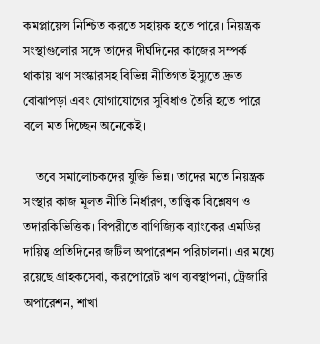কমপ্লায়েন্স নিশ্চিত করতে সহায়ক হতে পারে। নিয়ন্ত্রক সংস্থাগুলোর সঙ্গে তাদের দীর্ঘদিনের কাজের সম্পর্ক থাকায় ঋণ সংস্কারসহ বিভিন্ন নীতিগত ইস্যুতে দ্রুত বোঝাপড়া এবং যোগাযোগের সুবিধাও তৈরি হতে পারে বলে মত দিচ্ছেন অনেকেই।

    তবে সমালোচকদের যুক্তি ভিন্ন। তাদের মতে নিয়ন্ত্রক সংস্থার কাজ মূলত নীতি নির্ধারণ, তাত্ত্বিক বিশ্লেষণ ও তদারকিভিত্তিক। বিপরীতে বাণিজ্যিক ব্যাংকের এমডির দায়িত্ব প্রতিদিনের জটিল অপারেশন পরিচালনা। এর মধ্যে রয়েছে গ্রাহকসেবা, করপোরেট ঋণ ব্যবস্থাপনা, ট্রেজারি অপারেশন, শাখা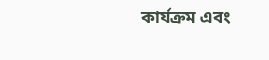কার্যক্রম এবং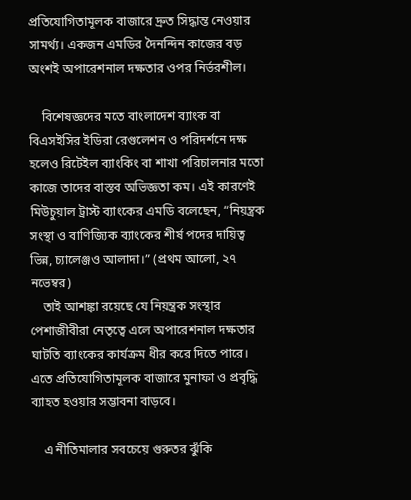প্রতিযোগিতামূলক বাজারে দ্রুত সিদ্ধান্ত নেওয়ার সামর্থ্য। একজন এমডির দৈনন্দিন কাজের বড় অংশই অপারেশনাল দক্ষতার ওপর নির্ভরশীল।

    বিশেষজ্ঞদের মতে বাংলাদেশ ব্যাংক বা বিএসইসির ইডিরা রেগুলেশন ও পরিদর্শনে দক্ষ হলেও রিটেইল ব্যাংকিং বা শাখা পরিচালনার মতো কাজে তাদের বাস্তব অভিজ্ঞতা কম। এই কারণেই মিউচুয়াল ট্রাস্ট ব্যাংকের এমডি বলেছেন, “নিয়ন্ত্রক সংস্থা ও বাণিজ্যিক ব্যাংকের শীর্ষ পদের দায়িত্ব ভিন্ন, চ্যালেঞ্জও আলাদা।” (প্রথম আলো, ২৭ নভেম্বর)
    তাই আশঙ্কা রয়েছে যে নিয়ন্ত্রক সংস্থার পেশাজীবীরা নেতৃত্বে এলে অপারেশনাল দক্ষতার ঘাটতি ব্যাংকের কার্যক্রম ধীর করে দিতে পারে। এতে প্রতিযোগিতামূলক বাজারে মুনাফা ও প্রবৃদ্ধি ব্যাহত হওয়ার সম্ভাবনা বাড়বে।

    এ নীতিমালার সবচেয়ে গুরুতর ঝুঁকি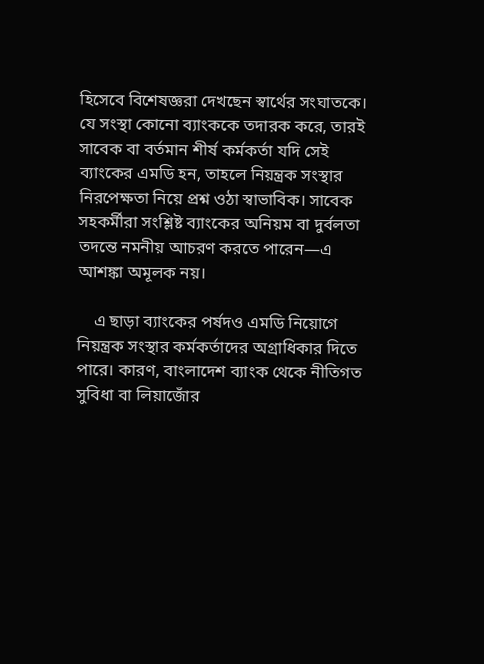হিসেবে বিশেষজ্ঞরা দেখছেন স্বার্থের সংঘাতকে। যে সংস্থা কোনো ব্যাংককে তদারক করে, তারই সাবেক বা বর্তমান শীর্ষ কর্মকর্তা যদি সেই ব্যাংকের এমডি হন, তাহলে নিয়ন্ত্রক সংস্থার নিরপেক্ষতা নিয়ে প্রশ্ন ওঠা স্বাভাবিক। সাবেক সহকর্মীরা সংশ্লিষ্ট ব্যাংকের অনিয়ম বা দুর্বলতা তদন্তে নমনীয় আচরণ করতে পারেন—এ আশঙ্কা অমূলক নয়।

    এ ছাড়া ব্যাংকের পর্ষদও এমডি নিয়োগে নিয়ন্ত্রক সংস্থার কর্মকর্তাদের অগ্রাধিকার দিতে পারে। কারণ, বাংলাদেশ ব্যাংক থেকে নীতিগত সুবিধা বা লিয়াজোঁর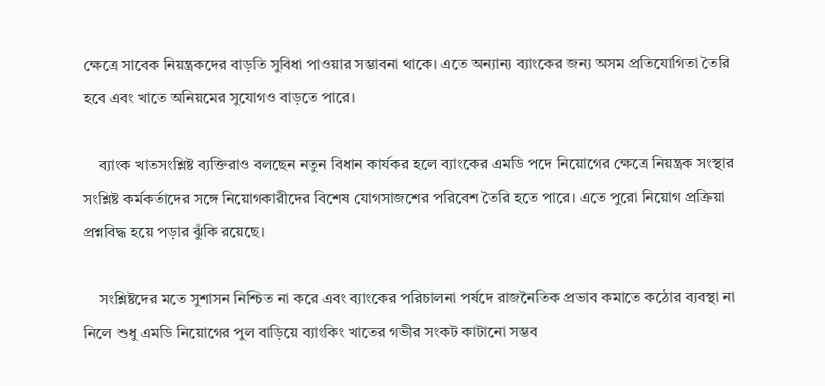ক্ষেত্রে সাবেক নিয়ন্ত্রকদের বাড়তি সুবিধা পাওয়ার সম্ভাবনা থাকে। এতে অন্যান্য ব্যাংকের জন্য অসম প্রতিযোগিতা তৈরি হবে এবং খাতে অনিয়মের সুযোগও বাড়তে পারে।

    ব্যাংক খাতসংশ্লিষ্ট ব্যক্তিরাও বলছেন নতুন বিধান কার্যকর হলে ব্যাংকের এমডি পদে নিয়োগের ক্ষেত্রে নিয়ন্ত্রক সংস্থার সংশ্লিষ্ট কর্মকর্তাদের সঙ্গে নিয়োগকারীদের বিশেষ যোগসাজশের পরিবেশ তৈরি হতে পারে। এতে পুরো নিয়োগ প্রক্রিয়া প্রশ্নবিদ্ধ হয়ে পড়ার ঝুঁকি রয়েছে।

    সংশ্লিষ্টদের মতে সুশাসন নিশ্চিত না করে এবং ব্যাংকের পরিচালনা পর্ষদে রাজনৈতিক প্রভাব কমাতে কঠোর ব্যবস্থা না নিলে শুধু এমডি নিয়োগের পুল বাড়িয়ে ব্যাংকিং খাতের গভীর সংকট কাটানো সম্ভব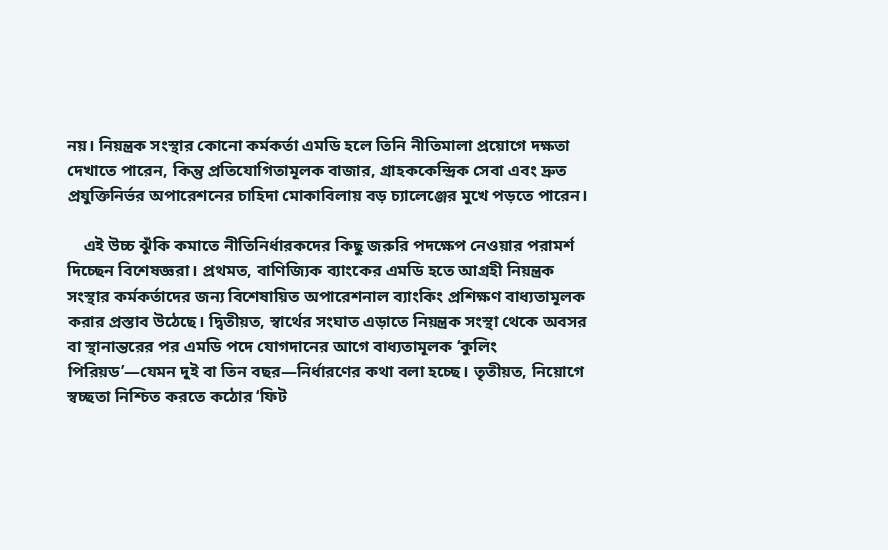নয়। নিয়ন্ত্রক সংস্থার কোনো কর্মকর্তা এমডি হলে তিনি নীতিমালা প্রয়োগে দক্ষতা দেখাতে পারেন, কিন্তু প্রতিযোগিতামূলক বাজার, গ্রাহককেন্দ্রিক সেবা এবং দ্রুত প্রযুক্তিনির্ভর অপারেশনের চাহিদা মোকাবিলায় বড় চ্যালেঞ্জের মুখে পড়তে পারেন।

    এই উচ্চ ঝুঁকি কমাতে নীতিনির্ধারকদের কিছু জরুরি পদক্ষেপ নেওয়ার পরামর্শ দিচ্ছেন বিশেষজ্ঞরা। প্রথমত, বাণিজ্যিক ব্যাংকের এমডি হতে আগ্রহী নিয়ন্ত্রক সংস্থার কর্মকর্তাদের জন্য বিশেষায়িত অপারেশনাল ব্যাংকিং প্রশিক্ষণ বাধ্যতামূলক করার প্রস্তাব উঠেছে। দ্বিতীয়ত, স্বার্থের সংঘাত এড়াতে নিয়ন্ত্রক সংস্থা থেকে অবসর বা স্থানান্তরের পর এমডি পদে যোগদানের আগে বাধ্যতামূলক ‘কুলিং পিরিয়ড’—যেমন দুই বা তিন বছর—নির্ধারণের কথা বলা হচ্ছে। তৃতীয়ত, নিয়োগে স্বচ্ছতা নিশ্চিত করতে কঠোর ‘ফিট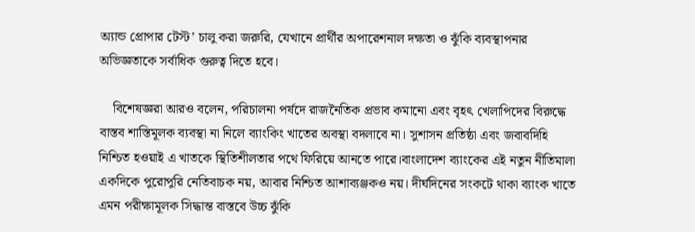অ্যান্ড প্রোপার টেস্ট’ চালু করা জরুরি, যেখানে প্রার্থীর অপারেশনাল দক্ষতা ও ঝুঁকি ব্যবস্থাপনার অভিজ্ঞতাকে সর্বাধিক গুরুত্ব দিতে হবে।

    বিশেষজ্ঞরা আরও বলেন, পরিচালনা পর্ষদে রাজনৈতিক প্রভাব কমানো এবং বৃহৎ খেলাপিদের বিরুদ্ধে বাস্তব শাস্তিমূলক ব্যবস্থা না নিলে ব্যাংকিং খাতের অবস্থা বদলাবে না। সুশাসন প্রতিষ্ঠা এবং জবাবদিহি নিশ্চিত হওয়াই এ খাতকে স্থিতিশীলতার পথে ফিরিয়ে আনতে পারে।বাংলাদেশ ব্যাংকের এই নতুন নীতিমালা একদিকে পুরোপুরি নেতিবাচক নয়, আবার নিশ্চিত আশাব্যঞ্জকও নয়। দীর্ঘদিনের সংকটে থাকা ব্যাংক খাতে এমন পরীক্ষামূলক সিদ্ধান্ত বাস্তবে উচ্চ ঝুঁকি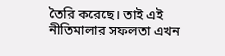তৈরি করেছে। তাই এই নীতিমালার সফলতা এখন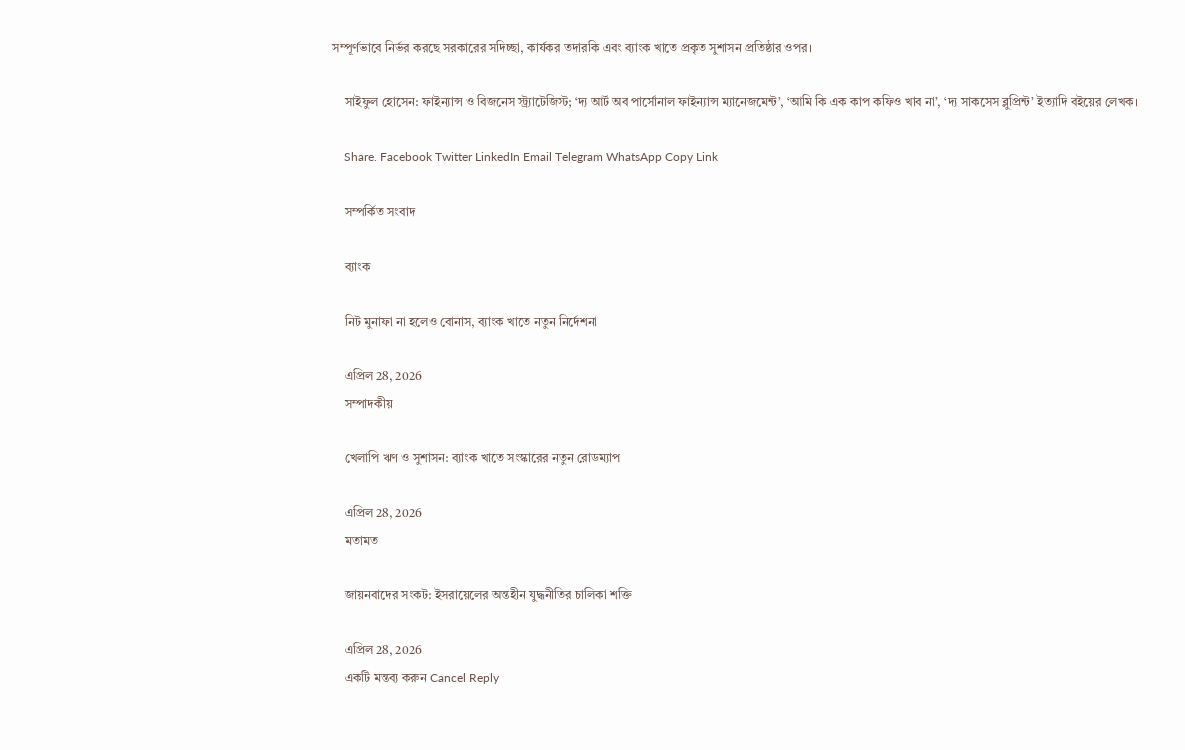সম্পূর্ণভাবে নির্ভর করছে সরকারের সদিচ্ছা, কার্যকর তদারকি এবং ব্যাংক খাতে প্রকৃত সুশাসন প্রতিষ্ঠার ওপর।

    সাইফুল হোসেন: ফাইন্যান্স ও বিজনেস স্ট্র্যাটেজিস্ট; ‘দ্য আর্ট অব পার্সোনাল ফাইন্যান্স ম্যানেজমেন্ট’, ‘আমি কি এক কাপ কফিও খাব না’, ‘দ্য সাকসেস ব্লুপ্রিন্ট’ ইত্যাদি বইয়ের লেখক।

    Share. Facebook Twitter LinkedIn Email Telegram WhatsApp Copy Link

    সম্পর্কিত সংবাদ

    ব্যাংক

    নিট মুনাফা না হলেও বোনাস, ব্যাংক খাতে নতুন নির্দেশনা

    এপ্রিল 28, 2026
    সম্পাদকীয়

    খেলাপি ঋণ ও সুশাসন: ব্যাংক খাতে সংস্কারের নতুন রোডম্যাপ

    এপ্রিল 28, 2026
    মতামত

    জায়নবাদের সংকট: ইসরায়েলের অন্তহীন যুদ্ধনীতির চালিকা শক্তি

    এপ্রিল 28, 2026
    একটি মন্তব্য করুন Cancel Reply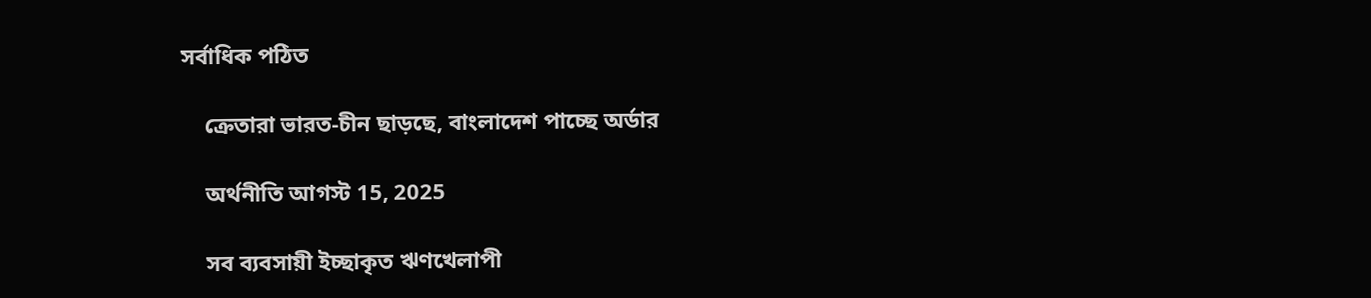সর্বাধিক পঠিত

    ক্রেতারা ভারত-চীন ছাড়ছে, বাংলাদেশ পাচ্ছে অর্ডার

    অর্থনীতি আগস্ট 15, 2025

    সব ব্যবসায়ী ইচ্ছাকৃত ঋণখেলাপী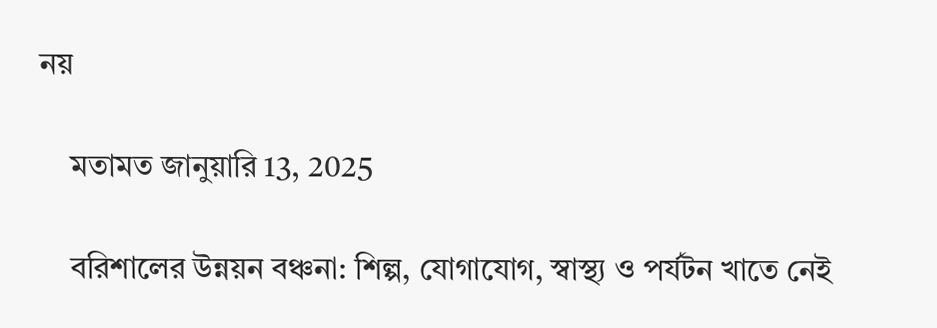নয়

    মতামত জানুয়ারি 13, 2025

    বরিশালের উন্নয়ন বঞ্চনা: শিল্প, যোগাযোগ, স্বাস্থ্য ও পর্যটন খাতে নেই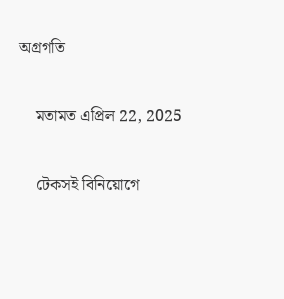অগ্রগতি

    মতামত এপ্রিল 22, 2025

    টেকসই বিনিয়োগে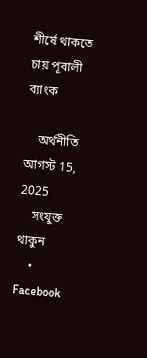শীর্ষে থাকতে চায় পূবালী ব্যাংক

    অর্থনীতি আগস্ট 15, 2025
    সংযুক্ত থাকুন
    • Facebook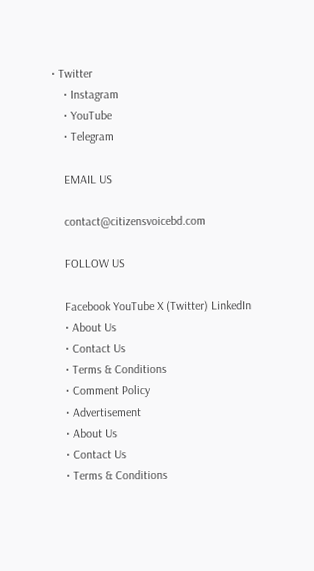• Twitter
    • Instagram
    • YouTube
    • Telegram

    EMAIL US

    contact@citizensvoicebd.com

    FOLLOW US

    Facebook YouTube X (Twitter) LinkedIn
    • About Us
    • Contact Us
    • Terms & Conditions
    • Comment Policy
    • Advertisement
    • About Us
    • Contact Us
    • Terms & Conditions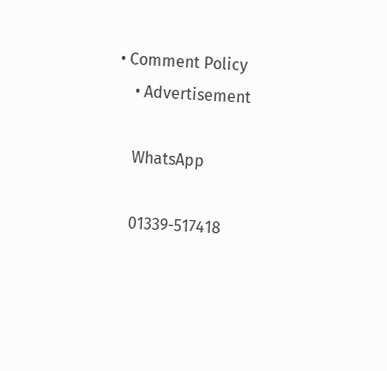• Comment Policy
    • Advertisement

    WhatsApp

    01339-517418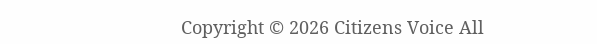Copyright © 2026 Citizens Voice All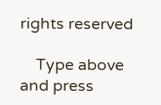rights reserved

    Type above and press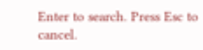Enter to search. Press Esc to cancel.